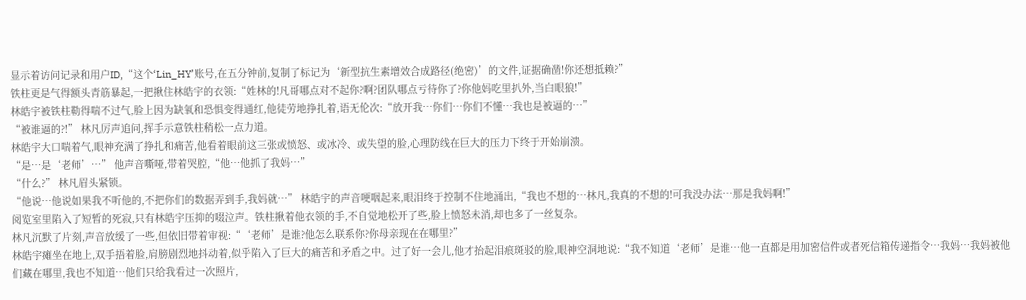显示着访问记录和用户ID,“这个‘Lin_HY’账号,在五分钟前,复制了标记为‘新型抗生素增效合成路径(绝密)’的文件,证据确凿!你还想抵赖?”
铁柱更是气得额头青筋暴起,一把揪住林皓宇的衣领:“姓林的!凡哥哪点对不起你?啊?团队哪点亏待你了?你他妈吃里扒外,当白眼狼!”
林皓宇被铁柱勒得喘不过气,脸上因为缺氧和恐惧变得通红,他徒劳地挣扎着,语无伦次:“放开我…你们…你们不懂…我也是被逼的…”
“被谁逼的?!” 林凡厉声追问,挥手示意铁柱稍松一点力道。
林皓宇大口喘着气,眼神充满了挣扎和痛苦,他看着眼前这三张或愤怒、或冰冷、或失望的脸,心理防线在巨大的压力下终于开始崩溃。
“是…是‘老师’…” 他声音嘶哑,带着哭腔,“他…他抓了我妈…”
“什么?” 林凡眉头紧锁。
“他说…他说如果我不听他的,不把你们的数据弄到手,我妈就…” 林皓宇的声音哽咽起来,眼泪终于控制不住地涌出,“我也不想的…林凡,我真的不想的!可我没办法…那是我妈啊!”
阅览室里陷入了短暂的死寂,只有林皓宇压抑的啜泣声。铁柱揪着他衣领的手,不自觉地松开了些,脸上愤怒未消,却也多了一丝复杂。
林凡沉默了片刻,声音放缓了一些,但依旧带着审视:“‘老师’是谁?他怎么联系你?你母亲现在在哪里?”
林皓宇瘫坐在地上,双手捂着脸,肩膀剧烈地抖动着,似乎陷入了巨大的痛苦和矛盾之中。过了好一会儿,他才抬起泪痕斑驳的脸,眼神空洞地说:“我不知道‘老师’是谁…他一直都是用加密信件或者死信箱传递指令…我妈…我妈被他们藏在哪里,我也不知道…他们只给我看过一次照片,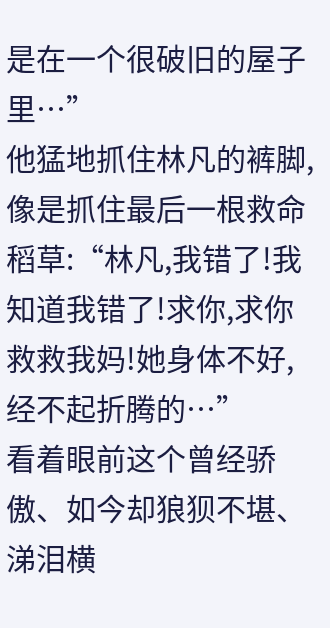是在一个很破旧的屋子里…”
他猛地抓住林凡的裤脚,像是抓住最后一根救命稻草:“林凡,我错了!我知道我错了!求你,求你救救我妈!她身体不好,经不起折腾的…”
看着眼前这个曾经骄傲、如今却狼狈不堪、涕泪横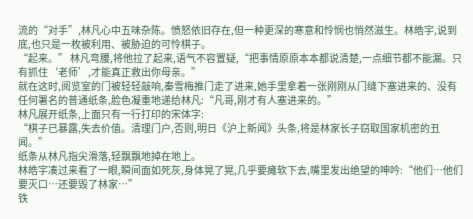流的“对手”,林凡心中五味杂陈。愤怒依旧存在,但一种更深的寒意和怜悯也悄然滋生。林皓宇,说到底,也只是一枚被利用、被胁迫的可怜棋子。
“起来。” 林凡弯腰,将他拉了起来,语气不容置疑,“把事情原原本本都说清楚,一点细节都不能漏。只有抓住‘老师’,才能真正救出你母亲。”
就在这时,阅览室的门被轻轻敲响,秦雪梅推门走了进来,她手里拿着一张刚刚从门缝下塞进来的、没有任何署名的普通纸条,脸色凝重地递给林凡:“凡哥,刚才有人塞进来的。”
林凡展开纸条,上面只有一行打印的宋体字:
“棋子已暴露,失去价值。清理门户,否则,明日《沪上新闻》头条,将是林家长子窃取国家机密的丑闻。”
纸条从林凡指尖滑落,轻飘飘地掉在地上。
林皓宇凑过来看了一眼,瞬间面如死灰,身体晃了晃,几乎要瘫软下去,嘴里发出绝望的呻吟:“他们…他们要灭口…还要毁了林家…”
铁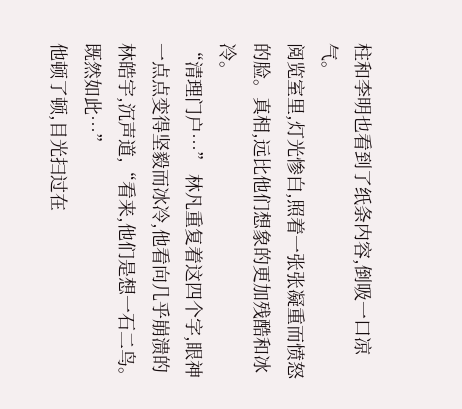柱和李明也看到了纸条内容,倒吸一口凉气。
阅览室里,灯光惨白,照着一张张凝重而愤怒的脸。真相,远比他们想象的更加残酷和冰冷。
“清理门户…” 林凡重复着这四个字,眼神一点点变得坚毅而冰冷,他看向几乎崩溃的林皓宇,沉声道,“看来,他们是想一石二鸟。既然如此…”
他顿了顿,目光扫过在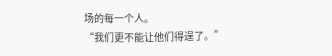场的每一个人。
“我们更不能让他们得逞了。”